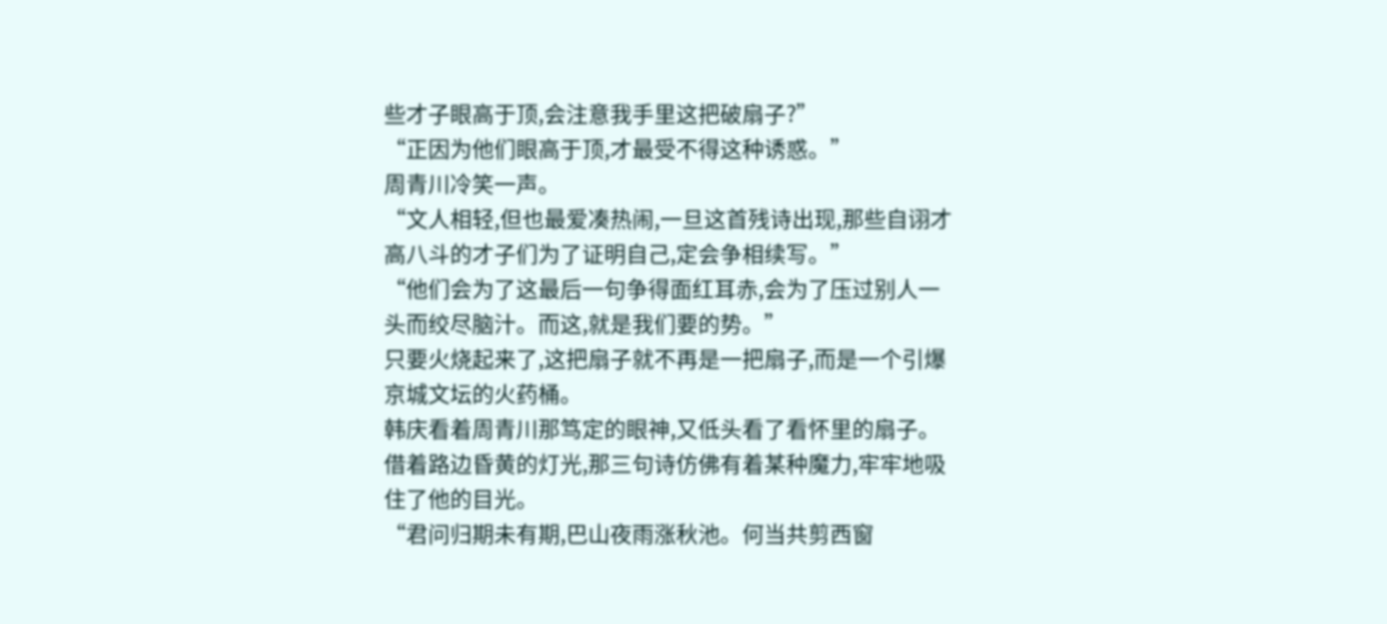些才子眼高于顶,会注意我手里这把破扇子?”
“正因为他们眼高于顶,才最受不得这种诱惑。”
周青川冷笑一声。
“文人相轻,但也最爱凑热闹,一旦这首残诗出现,那些自诩才高八斗的才子们为了证明自己,定会争相续写。”
“他们会为了这最后一句争得面红耳赤,会为了压过别人一头而绞尽脑汁。而这,就是我们要的势。”
只要火烧起来了,这把扇子就不再是一把扇子,而是一个引爆京城文坛的火药桶。
韩庆看着周青川那笃定的眼神,又低头看了看怀里的扇子。
借着路边昏黄的灯光,那三句诗仿佛有着某种魔力,牢牢地吸住了他的目光。
“君问归期未有期,巴山夜雨涨秋池。何当共剪西窗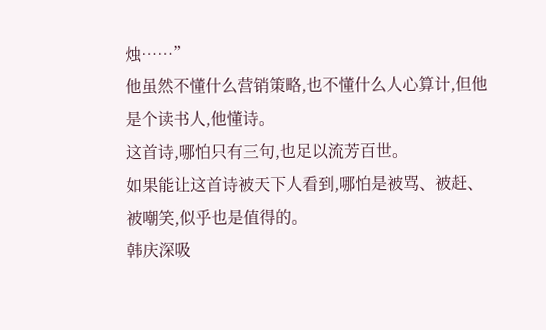烛……”
他虽然不懂什么营销策略,也不懂什么人心算计,但他是个读书人,他懂诗。
这首诗,哪怕只有三句,也足以流芳百世。
如果能让这首诗被天下人看到,哪怕是被骂、被赶、被嘲笑,似乎也是值得的。
韩庆深吸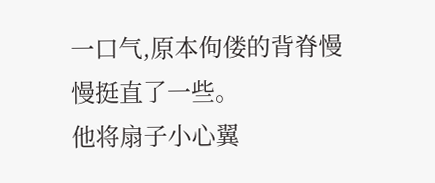一口气,原本佝偻的背脊慢慢挺直了一些。
他将扇子小心翼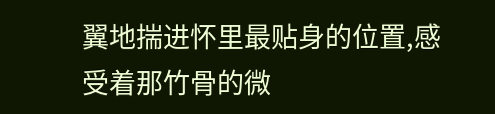翼地揣进怀里最贴身的位置,感受着那竹骨的微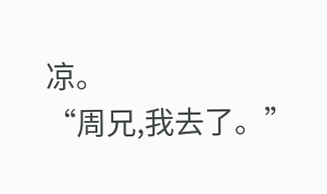凉。
“周兄,我去了。”